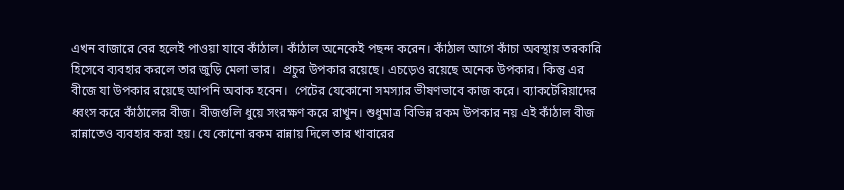এখন বাজারে বের হলেই পাওয়া যাবে কাঁঠাল। কাঁঠাল অনেকেই পছন্দ করেন। কাঁঠাল আগে কাঁচা অবস্থায় তরকারি হিসেবে ব্যবহার করলে তার জুড়ি মেলা ভার।  প্রচুর উপকার রয়েছে। এচড়েও রয়েছে অনেক উপকার। কিন্তু এর বীজে যা উপকার রয়েছে আপনি অবাক হবেন।  পেটের যেকোনো সমস্যার ভীষণভাবে কাজ করে। ব্যাকটেরিয়াদের ধ্বংস করে কাঁঠালের বীজ। বীজগুলি ধুয়ে সংরক্ষণ করে রাখুন। শুধুমাত্র বিভিন্ন রকম উপকার নয় এই কাঁঠাল বীজ রান্নাতেও ব্যবহার করা হয়। যে কোনো রকম রান্নায় দিলে তার খাবারের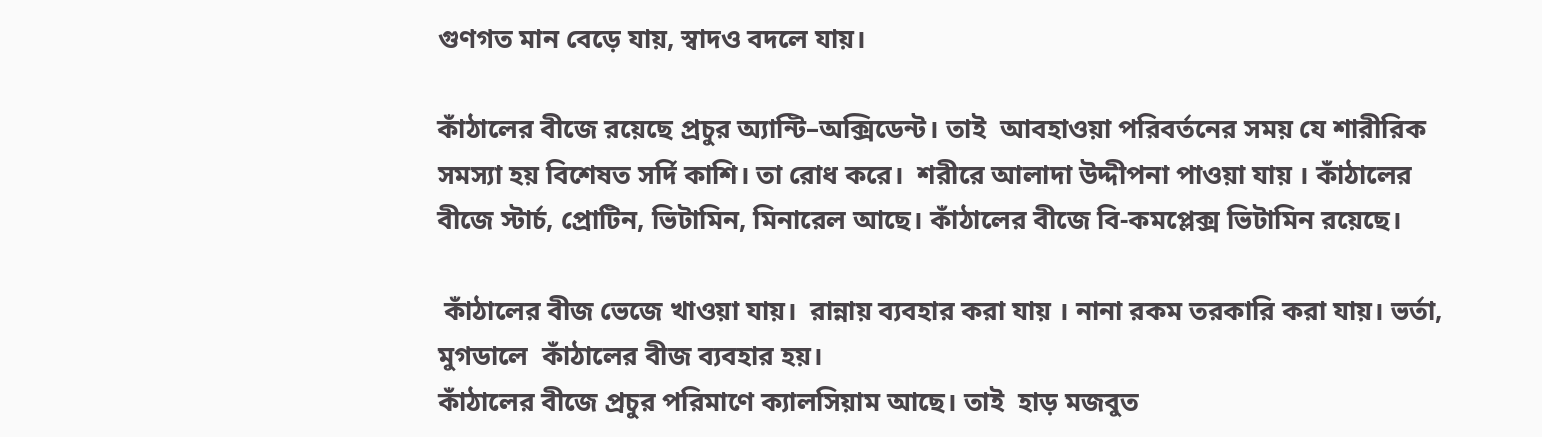গুণগত মান বেড়ে যায়, স্বাদও বদলে যায়।

কাঁঠালের বীজে রয়েছে প্রচুর অ্যান্টি–অক্সিডেন্ট। তাই  আবহাওয়া পরিবর্তনের সময় যে শারীরিক সমস্যা হয় বিশেষত সর্দি কাশি। তা রোধ করে।  শরীরে আলাদা উদ্দীপনা পাওয়া যায় । কাঁঠালের বীজে স্টার্চ, প্রোটিন, ভিটামিন, মিনারেল আছে। কাঁঠালের বীজে বি-কমপ্লেক্স ভিটামিন রয়েছে।

 কাঁঠালের বীজ ভেজে খাওয়া যায়।  রান্নায় ব্যবহার করা যায় । নানা রকম তরকারি করা যায়। ভর্তা, মুগডালে  কাঁঠালের বীজ ব্যবহার হয়।
কাঁঠালের বীজে প্রচুর পরিমাণে ক্যালসিয়াম আছে। তাই  হাড় মজবুত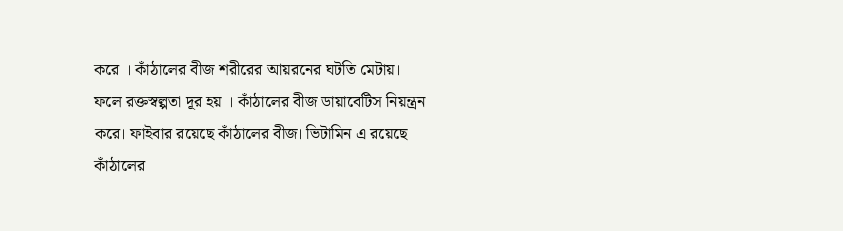করে । কাঁঠালের বীজ শরীরের আয়রনের ঘটতি মেটায়। ফলে রক্তস্বল্পতা দূর হয় । কাঁঠালের বীজ ডায়াবেটিস নিয়ন্ত্রন করে। ফাইবার রয়েছে কাঁঠালের বীজ। ভিটামিন এ রয়েছে কাঁঠালের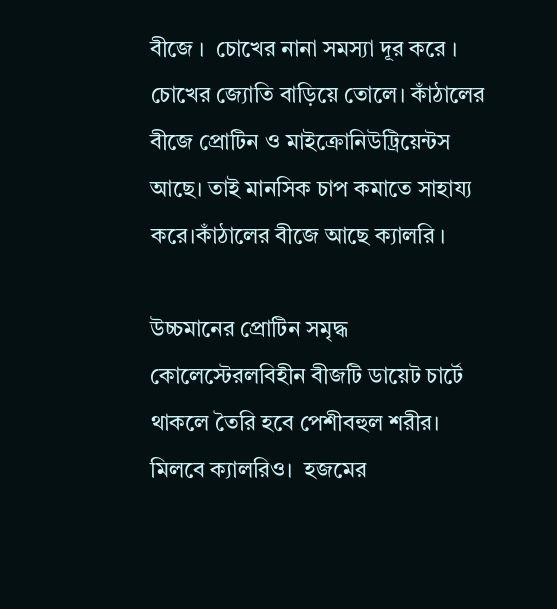বীজে ।  চোখের নানা সমস্যা দূর করে । চোখের জ্যোতি বাড়িয়ে তোলে। কাঁঠালের বীজে প্রোটিন ও মাইক্রোনিউট্রিয়েন্টস আছে। তাই মানসিক চাপ কমাতে সাহায্য করে।কাঁঠালের বীজে আছে ক্যালরি ।

উচ্চমানের প্রোটিন সমৃদ্ধ কোলেস্টেরলবিহীন বীজটি ডায়েট চার্টে থাকলে তৈরি হবে পেশীবহুল শরীর। মিলবে ক্যালরিও।  হজমের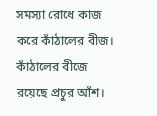সমস্যা রোধে কাজ করে কাঁঠালের বীজ। কাঁঠালের বীজে রয়েছে প্রচুর আঁশ।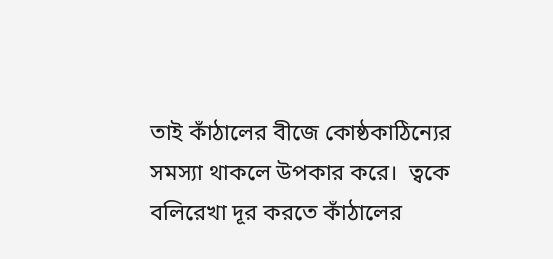তাই কাঁঠালের বীজে কোষ্ঠকাঠিন্যের সমস্যা থাকলে উপকার করে।  ত্বকে বলিরেখা দূর করতে কাঁঠালের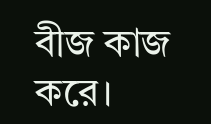বীজ কাজ করে।